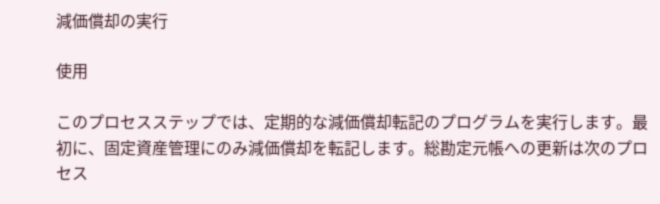減価償却の実行

使用

このプロセスステップでは、定期的な減価償却転記のプログラムを実行します。最初に、固定資産管理にのみ減価償却を転記します。総勘定元帳への更新は次のプロセス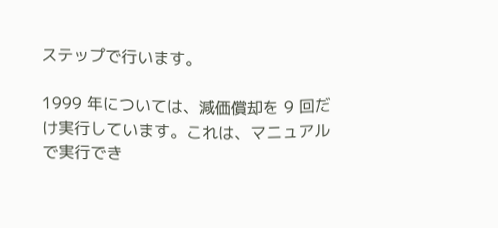ステップで行います。

1999 年については、減価償却を 9 回だけ実行しています。これは、マニュアルで実行でき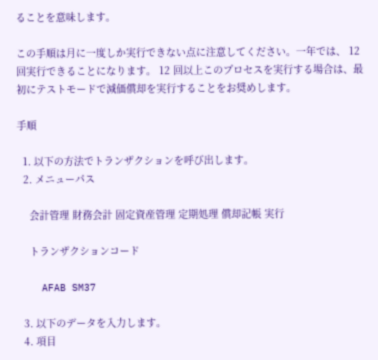ることを意味します。

この手順は月に一度しか実行できない点に注意してください。一年では、 12 回実行できることになります。 12 回以上このプロセスを実行する場合は、最初にテストモードで減価償却を実行することをお奨めします。

手順

  1. 以下の方法でトランザクションを呼び出します。
  2. メニューパス

    会計管理 財務会計 固定資産管理 定期処理 償却記帳 実行

    トランザクションコード

    AFAB SM37

  3. 以下のデータを入力します。
  4. 項目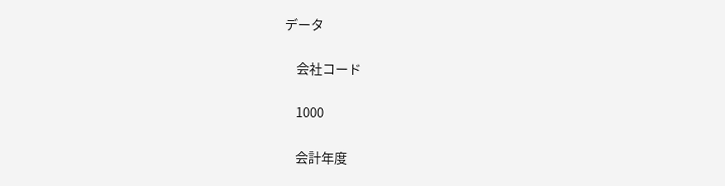データ

    会社コード

    1000

    会計年度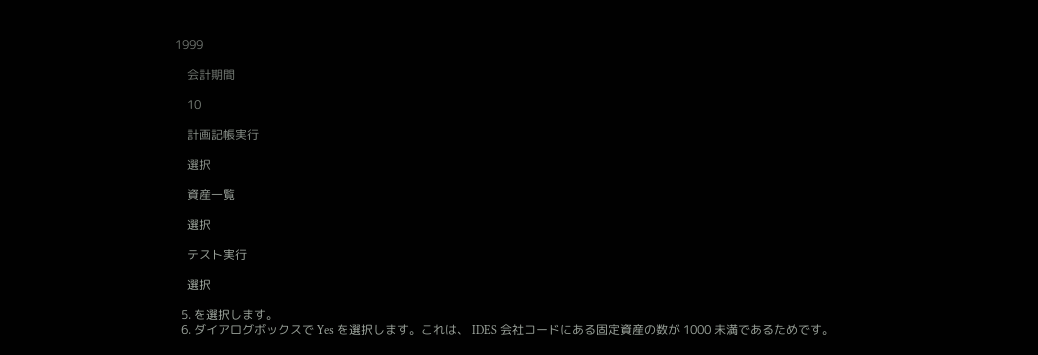1999

    会計期間

    10

    計画記帳実行

    選択

    資産一覧

    選択

    テスト実行

    選択

  5. を選択します。
  6. ダイアログボックスで Yes を選択します。これは、 IDES 会社コードにある固定資産の数が 1000 未満であるためです。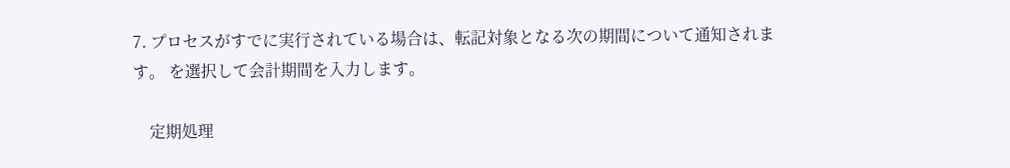7. プロセスがすでに実行されている場合は、転記対象となる次の期間について通知されます。 を選択して会計期間を入力します。

    定期処理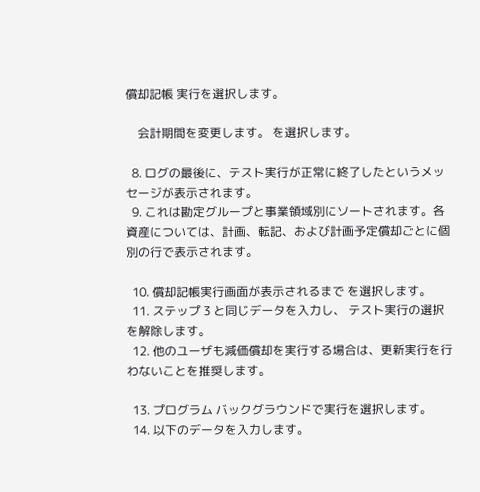償却記帳 実行を選択します。

    会計期間を変更します。 を選択します。

  8. ログの最後に、テスト実行が正常に終了したというメッセージが表示されます。
  9. これは勘定グループと事業領域別にソートされます。各資産については、計画、転記、および計画予定償却ごとに個別の行で表示されます。

  10. 償却記帳実行画面が表示されるまで を選択します。
  11. ステップ 3 と同じデータを入力し、 テスト実行の選択を解除します。
  12. 他のユーザも減価償却を実行する場合は、更新実行を行わないことを推奨します。

  13. プログラム バックグラウンドで実行を選択します。
  14. 以下のデータを入力します。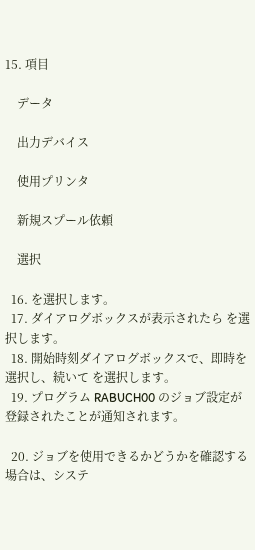15. 項目

    データ

    出力デバイス

    使用プリンタ

    新規スプール依頼

    選択

  16. を選択します。
  17. ダイアログボックスが表示されたら を選択します。
  18. 開始時刻ダイアログボックスで、即時を選択し、続いて を選択します。
  19. プログラム RABUCH00 のジョブ設定が登録されたことが通知されます。

  20. ジョブを使用できるかどうかを確認する場合は、システ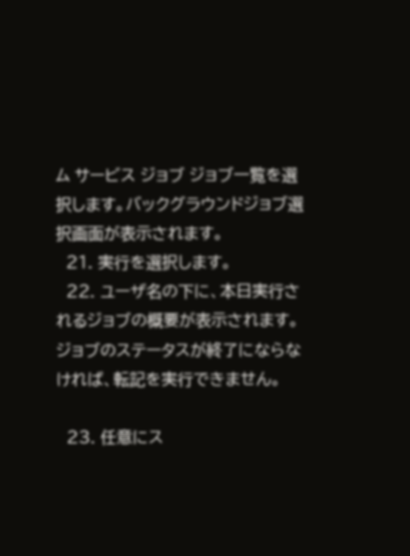ム サービス ジョブ ジョブ一覧を選択します。バックグラウンドジョブ選択画面が表示されます。
  21. 実行を選択します。
  22. ユーザ名の下に、本日実行されるジョブの概要が表示されます。ジョブのステータスが終了にならなければ、転記を実行できません。

  23. 任意にス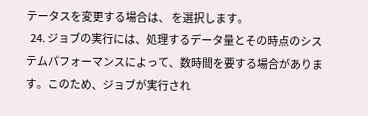テータスを変更する場合は、 を選択します。
  24. ジョブの実行には、処理するデータ量とその時点のシステムパフォーマンスによって、数時間を要する場合があります。このため、ジョブが実行され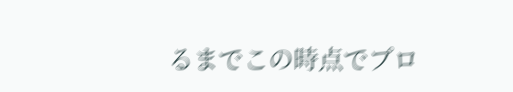るまでこの時点でプロ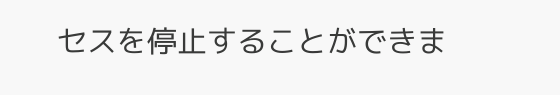セスを停止することができま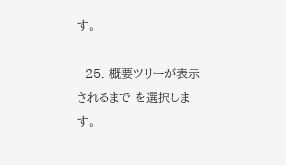す。

  25. 概要ツリーが表示されるまで を選択します。